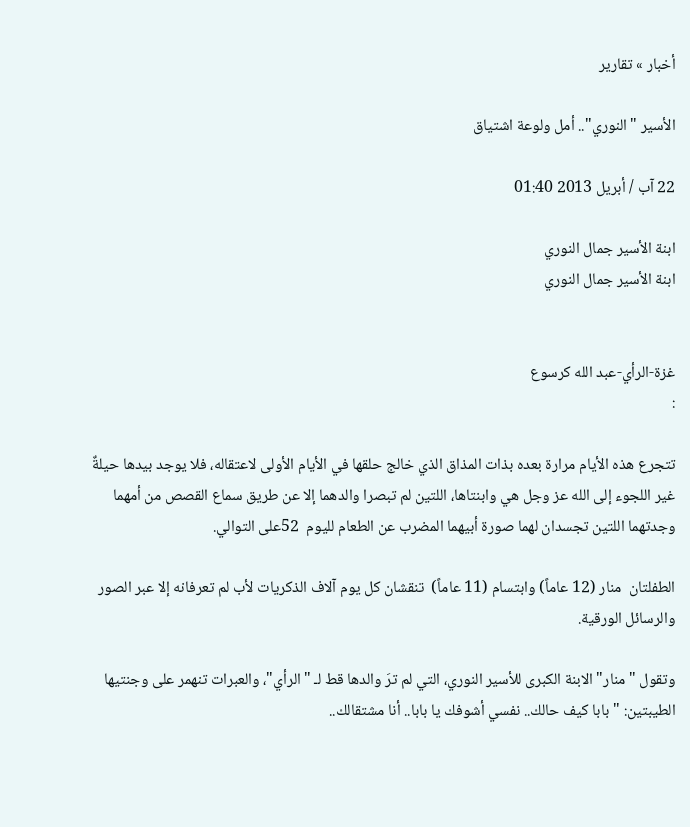أخبار » تقارير

الأسير "النوري".. أمل ولوعة اشتياق

22 آب / أبريل 2013 01:40

ابنة الأسير جمال النوري
ابنة الأسير جمال النوري


غزة-الرأي-عبد الله كرسوع
:

تتجرع هذه الأيام مرارة بعده بذات المذاق الذي خالج حلقها في الأيام الأولى لاعتقاله، فلا يوجد بيدها حيلةٌ غير اللجوء إلى الله عز وجل هي وابنتاها، اللتين لم تبصرا والدهما إلا عن طريق سماع القصص من أمهما وجدتهما اللتين تجسدان لهما صورة أبيهما المضرب عن الطعام لليوم  52على التوالي.

الطفلتان  منار (12 عاماً) وابتسام (11 عاماً)  تنقشان كل يوم آلاف الذكريات لأب لم تعرفانه إلا عبر الصور والرسائل الورقية.

وتقول "منار" الابنة الكبرى للأسير النوري، التي لم ترَ والدها قط لـ "الرأي"، والعبرات تنهمر على وجنتيها الطيبتين: "بابا كيف حالك.. نفسي أشوفك يا بابا.. أنا مشتقالك..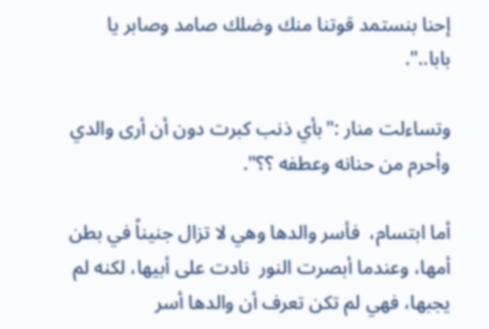إحنا بنستمد قوتنا منك وضلك صامد وصابر يا بابا..".

وتساءلت منار :"بأي ذنب كبرت دون أن أرى والدي وأحرم من حنانه وعطفه ؟؟".

أما ابتسام،  فأسر والدها وهي لا تزال جنيناً في بطن أمها، وعندما أبصرت النور  نادت على أبيها، لكنه لم يجبها، فهي لم تكن تعرف أن والدها أسر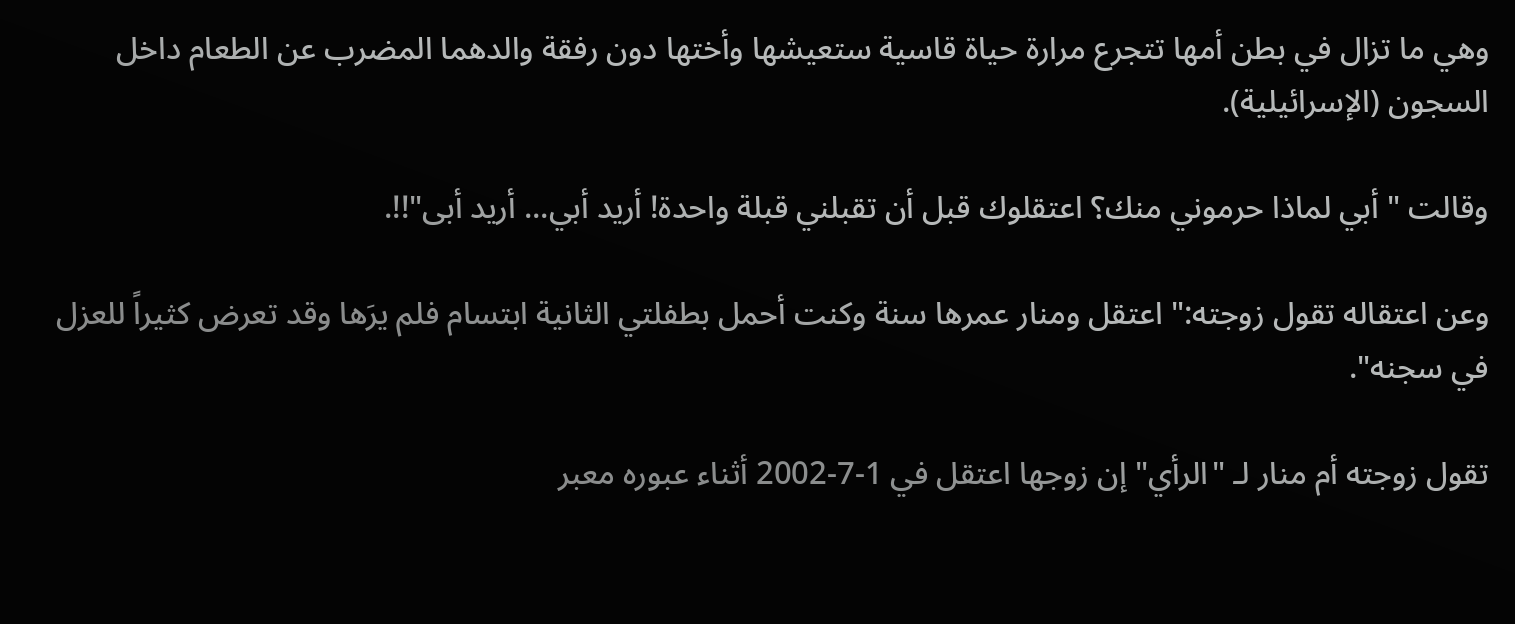وهي ما تزال في بطن أمها تتجرع مرارة حياة قاسية ستعيشها وأختها دون رفقة والدهما المضرب عن الطعام داخل السجون (الإسرائيلية).

وقالت " أبي لماذا حرموني منك؟ اعتقلوك قبل أن تقبلني قبلة واحدة! أريد أبي... أريد أبى"!!.

وعن اعتقاله تقول زوجته:" اعتقل ومنار عمرها سنة وكنت أحمل بطفلتي الثانية ابتسام فلم يرَها وقد تعرض كثيراً للعزل في سجنه".

تقول زوجته أم منار لـ "الرأي" إن زوجها اعتقل في 1-7-2002 أثناء عبوره معبر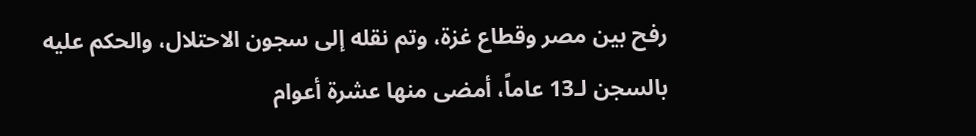رفح بين مصر وقطاع غزة، وتم نقله إلى سجون الاحتلال، والحكم عليه بالسجن لـ13 عاماً، أمضى منها عشرة أعوام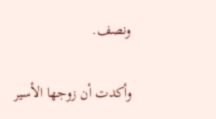ونصف.

وأكدت أن زوجها الأسير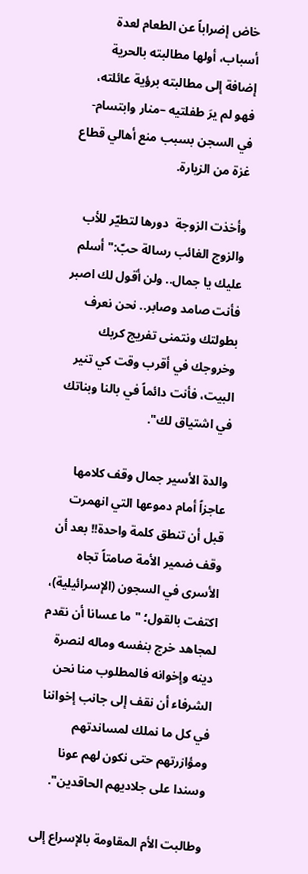خاض إضراباً عن الطعام لعدة أسباب، أولها مطالبته بالحرية إضافة إلى مطالبته برؤية عائلته، فهو لم يرَ طفلتيه –منار وابتسام- في السجن بسبب منع أهالي قطاع غزة من الزيارة.

وأخذت الزوجة  دورها لتطيّر للأب والزوج الغائب رسالة حبّ:" أسلم عليك يا جمال.. ولن أقول لك اصبر فأنت صامد وصابر.. نحن نعرف بطولتك ونتمنى تفريج كربك وخروجك في أقرب وقت كي تنير البيت، فأنت دائماً في بالنا وبناتك في اشتياق لك".

والدة الأسير جمال وقف كلامها عاجزاً أمام دموعها التي انهمرت قبل أن تنطق كلمة واحدة!! بعد أن وقف ضمير الأمة صامتاً تجاه الأسرى في السجون (الإسرائيلية)، اكتفت بالقول؛ "ما عسانا أن نقدم لمجاهد خرج بنفسه وماله لنصرة دينه وإخوانه فالمطلوب منا نحن الشرفاء أن نقف إلى جانب إخواننا في كل ما نملك لمساندتهم ومؤازرتهم حتى نكون لهم عونا وسندا على جلاديهم الحاقدين".

وطالبت الأم المقاومة بالإسراع إلى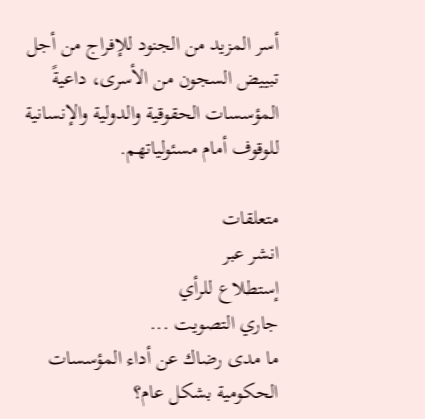أسر المزيد من الجنود للإفراج من أجل تبييض السجون من الأسرى، داعيةً المؤسسات الحقوقية والدولية والإنسانية للوقوف أمام مسئولياتهم.

متعلقات
انشر عبر
إستطلاع للرأي
جاري التصويت ...
ما مدى رضاك عن أداء المؤسسات الحكومية بشكل عام؟